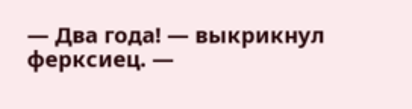— Два года! — выкрикнул ферксиец. —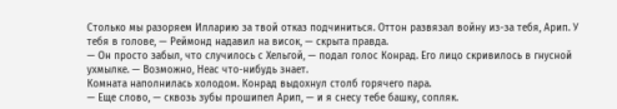Столько мы разоряем Илларию за твой отказ подчиниться. Оттон развязал войну из-за тебя, Арип. У тебя в голове, — Реймонд надавил на висок, — скрыта правда.
— Он просто забыл, что случилось с Хельгой, — подал голос Конрад. Его лицо скривилось в гнусной ухмылке. — Возможно, Неас что-нибудь знает.
Комната наполнилась холодом. Конрад выдохнул столб горячего пара.
— Еще слово, — сквозь зубы прошипел Арип, — и я снесу тебе башку, сопляк.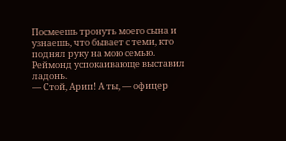Посмеешь тронуть моего сына и узнаешь, что бывает с теми, кто поднял руку на мою семью.
Реймонд успокаивающе выставил ладонь.
— Стой, Арип! А ты, — офицер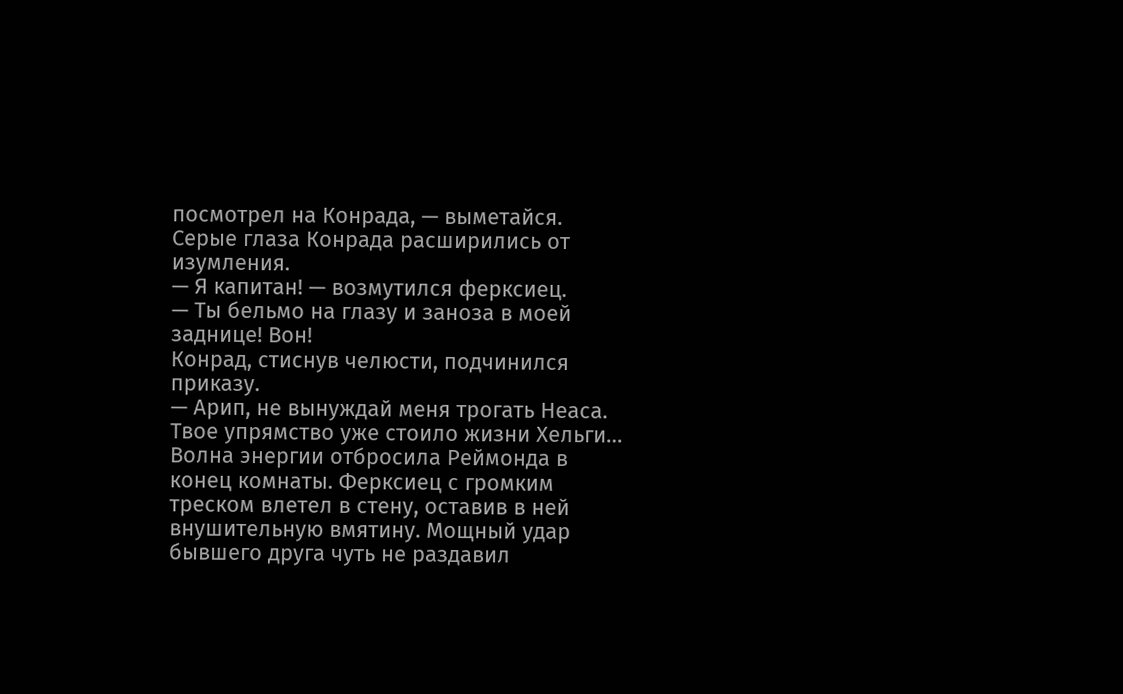посмотрел на Конрада, — выметайся.
Серые глаза Конрада расширились от изумления.
— Я капитан! — возмутился ферксиец.
— Ты бельмо на глазу и заноза в моей заднице! Вон!
Конрад, стиснув челюсти, подчинился приказу.
— Арип, не вынуждай меня трогать Неаса. Твое упрямство уже стоило жизни Хельги…
Волна энергии отбросила Реймонда в конец комнаты. Ферксиец с громким треском влетел в стену, оставив в ней внушительную вмятину. Мощный удар бывшего друга чуть не раздавил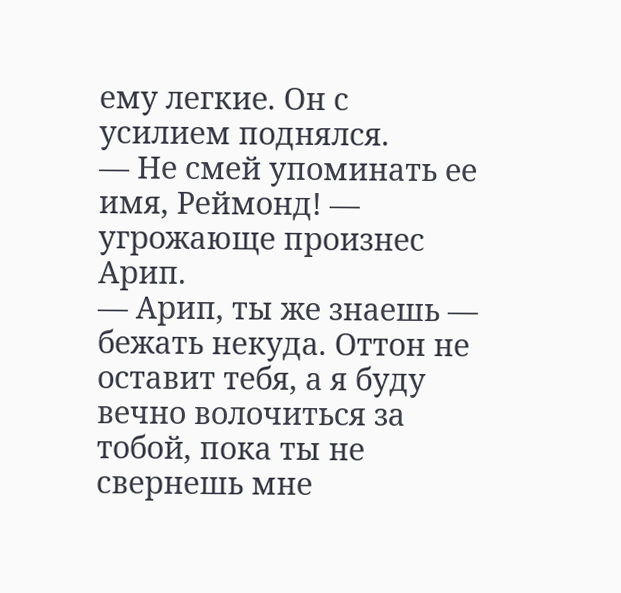ему легкие. Он с усилием поднялся.
— Не смей упоминать ее имя, Реймонд! — угрожающе произнес Арип.
— Арип, ты же знаешь — бежать некуда. Оттон не оставит тебя, а я буду вечно волочиться за тобой, пока ты не свернешь мне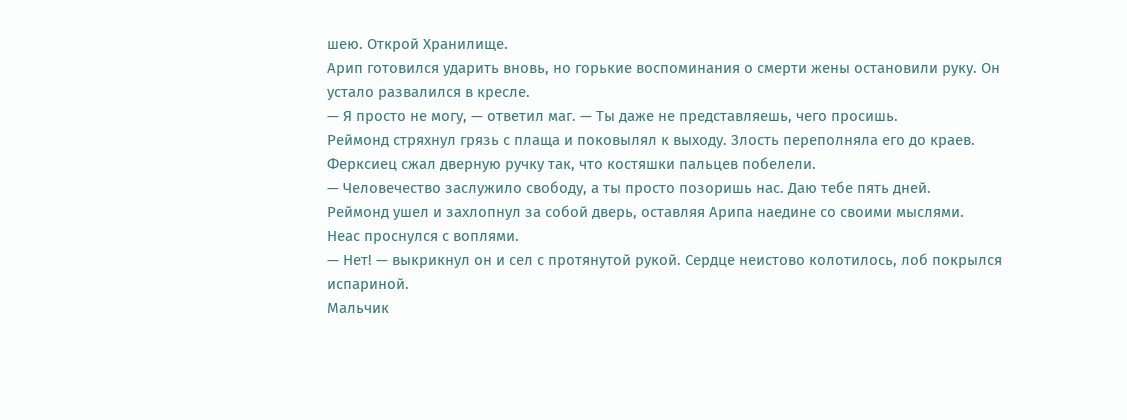шею. Открой Хранилище.
Арип готовился ударить вновь, но горькие воспоминания о смерти жены остановили руку. Он устало развалился в кресле.
— Я просто не могу, — ответил маг. — Ты даже не представляешь, чего просишь.
Реймонд стряхнул грязь с плаща и поковылял к выходу. Злость переполняла его до краев. Ферксиец сжал дверную ручку так, что костяшки пальцев побелели.
— Человечество заслужило свободу, а ты просто позоришь нас. Даю тебе пять дней.
Реймонд ушел и захлопнул за собой дверь, оставляя Арипа наедине со своими мыслями.
Неас проснулся с воплями.
— Нет! — выкрикнул он и сел с протянутой рукой. Сердце неистово колотилось, лоб покрылся испариной.
Мальчик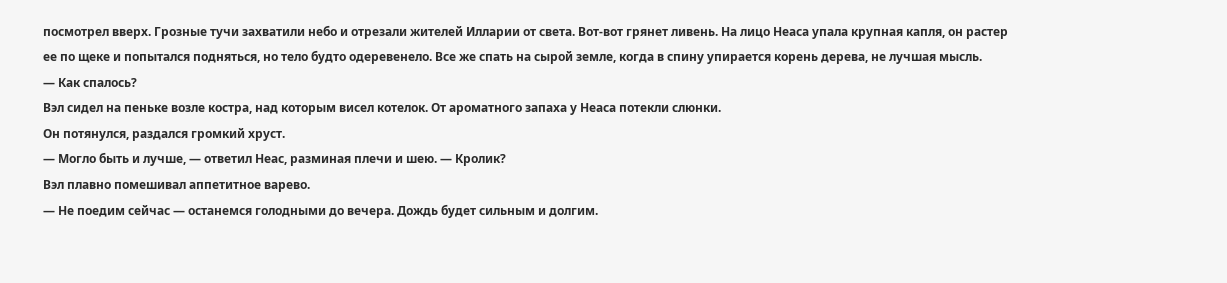посмотрел вверх. Грозные тучи захватили небо и отрезали жителей Илларии от света. Вот-вот грянет ливень. На лицо Неаса упала крупная капля, он растер ее по щеке и попытался подняться, но тело будто одеревенело. Все же спать на сырой земле, когда в спину упирается корень дерева, не лучшая мысль.
— Как спалось?
Вэл сидел на пеньке возле костра, над которым висел котелок. От ароматного запаха у Неаса потекли слюнки.
Он потянулся, раздался громкий хруст.
— Могло быть и лучше, — ответил Неас, разминая плечи и шею. — Кролик?
Вэл плавно помешивал аппетитное варево.
— Не поедим сейчас — останемся голодными до вечера. Дождь будет сильным и долгим.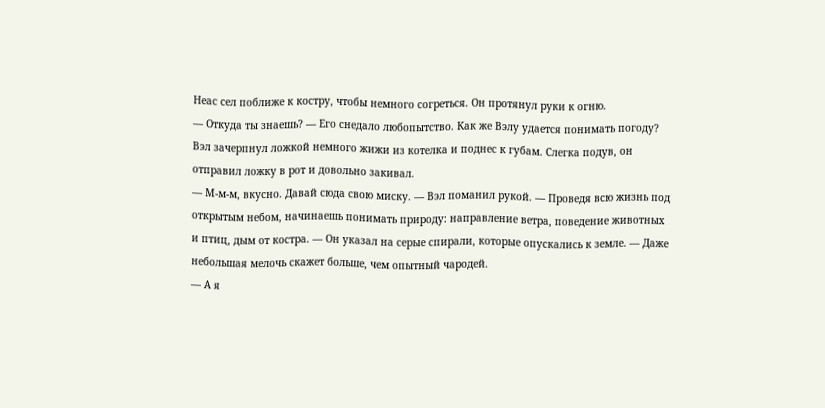Неас сел поближе к костру, чтобы немного согреться. Он протянул руки к огню.
— Откуда ты знаешь? — Его снедало любопытство. Как же Вэлу удается понимать погоду?
Вэл зачерпнул ложкой немного жижи из котелка и поднес к губам. Слегка подув, он отправил ложку в рот и довольно закивал.
— М-м-м, вкусно. Давай сюда свою миску. — Вэл поманил рукой. — Проведя всю жизнь под открытым небом, начинаешь понимать природу: направление ветра, поведение животных и птиц, дым от костра. — Он указал на серые спирали, которые опускались к земле. — Даже небольшая мелочь скажет больше, чем опытный чародей.
— А я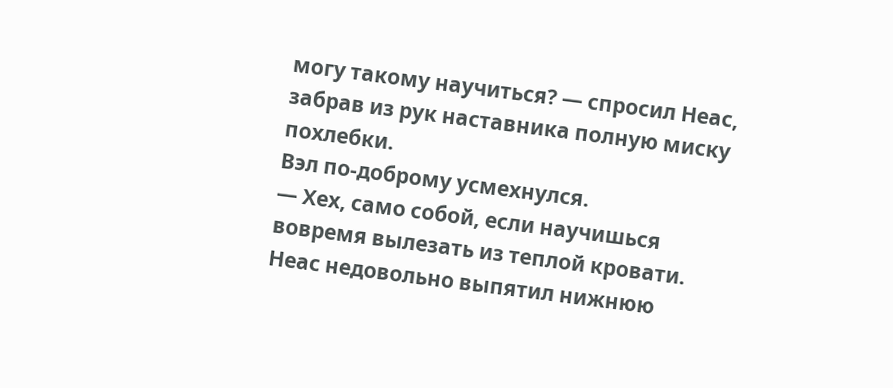могу такому научиться? — спросил Неас, забрав из рук наставника полную миску похлебки.
Вэл по-доброму усмехнулся.
— Хех, само собой, если научишься вовремя вылезать из теплой кровати.
Неас недовольно выпятил нижнюю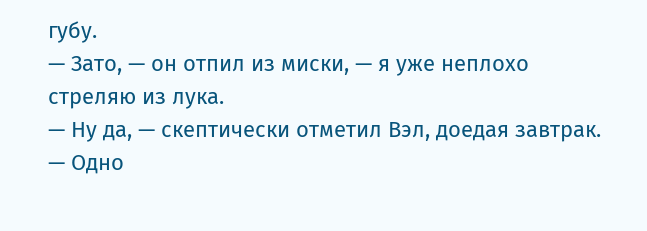губу.
— Зато, — он отпил из миски, — я уже неплохо стреляю из лука.
— Ну да, — скептически отметил Вэл, доедая завтрак. — Одно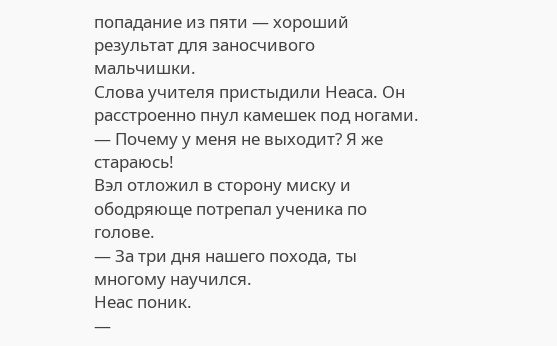попадание из пяти — хороший результат для заносчивого мальчишки.
Слова учителя пристыдили Неаса. Он расстроенно пнул камешек под ногами.
— Почему у меня не выходит? Я же стараюсь!
Вэл отложил в сторону миску и ободряюще потрепал ученика по голове.
— За три дня нашего похода, ты многому научился.
Неас поник.
—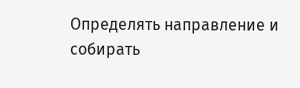Определять направление и собирать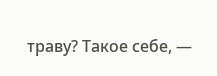траву? Такое себе, —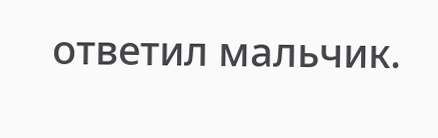ответил мальчик.